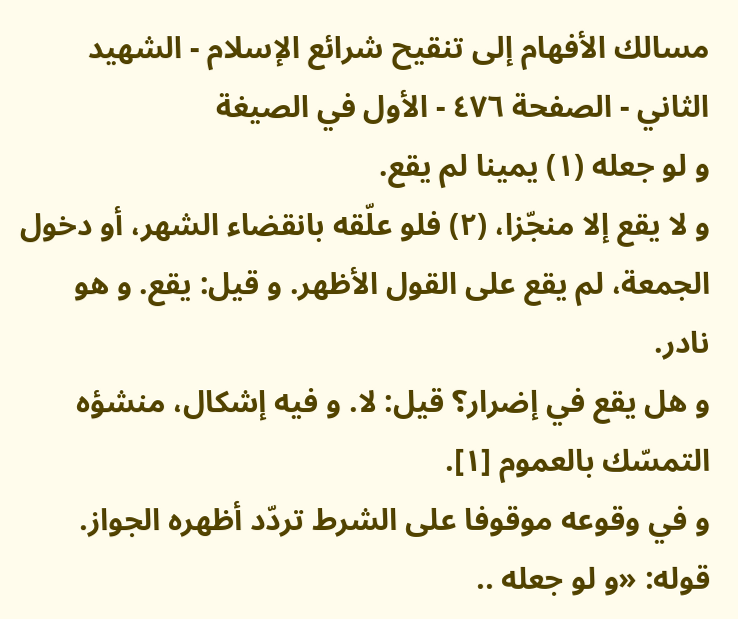مسالك الأفهام إلى تنقيح شرائع الإسلام - الشهيد الثاني - الصفحة ٤٧٦ - الأول في الصيغة
و لو جعله (١) يمينا لم يقع.
و لا يقع إلا منجّزا، (٢) فلو علّقه بانقضاء الشهر، أو دخول الجمعة، لم يقع على القول الأظهر. و قيل: يقع. و هو نادر.
و هل يقع في إضرار؟ قيل: لا. و فيه إشكال، منشؤه التمسّك بالعموم [١].
و في وقوعه موقوفا على الشرط تردّد أظهره الجواز.
قوله: «و لو جعله ..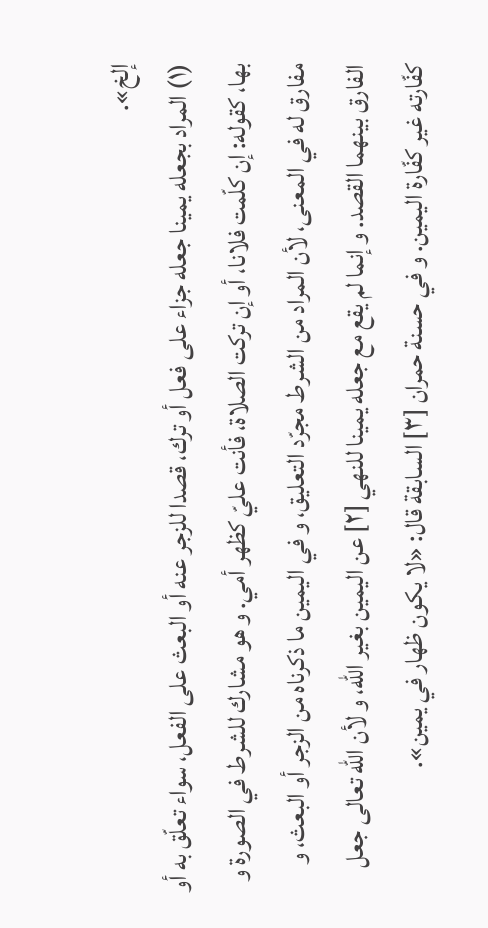إلخ».
(١) المراد بجعله يمينا جعله جزاء على فعل أو ترك، قصدا للزجر عنه أو البعث على الفعل، سواء تعلّق به أو بها، كقوله: إن كلّمت فلانا، أو إن تركت الصلاة، فأنت عليّ كظهر أمي. و هو مشارك للشرط في الصورة و مفارق له في المعنى، لأن المراد من الشرط مجرّد التعليق، و في اليمين ما ذكرناه من الزجر أو البعث، و الفارق بينهما القصد. و إنما لم يقع مع جعله يمينا للنهي [٢] عن اليمين بغير اللّه، و لأن اللّه تعالى جعل كفّارته غير كفّارة اليمين. و في حسنة حمران [٣] السابقة قال: «لا يكون ظهار في يمين».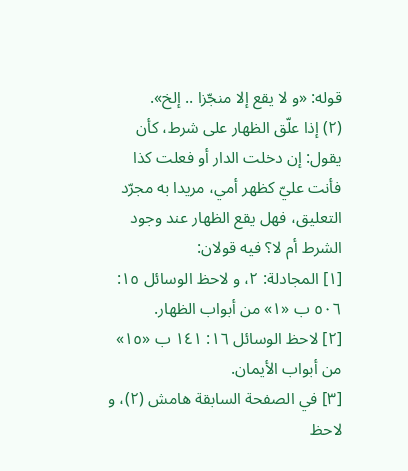قوله: «و لا يقع إلا منجّزا .. إلخ».
(٢) إذا علّق الظهار على شرط، كأن يقول: إن دخلت الدار أو فعلت كذا فأنت عليّ كظهر أمي، مريدا به مجرّد التعليق، فهل يقع الظهار عند وجود الشرط أم لا؟ فيه قولان:
[١] المجادلة: ٢، و لاحظ الوسائل ١٥: ٥٠٦ ب «١» من أبواب الظهار.
[٢] لاحظ الوسائل ١٦: ١٤١ ب «١٥» من أبواب الأيمان.
[٣] في الصفحة السابقة هامش (٢)، و لاحظ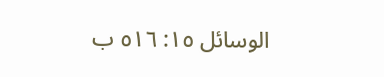الوسائل ١٥: ٥١٦ ب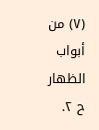(٧) من أبواب الظهار ح ٢.